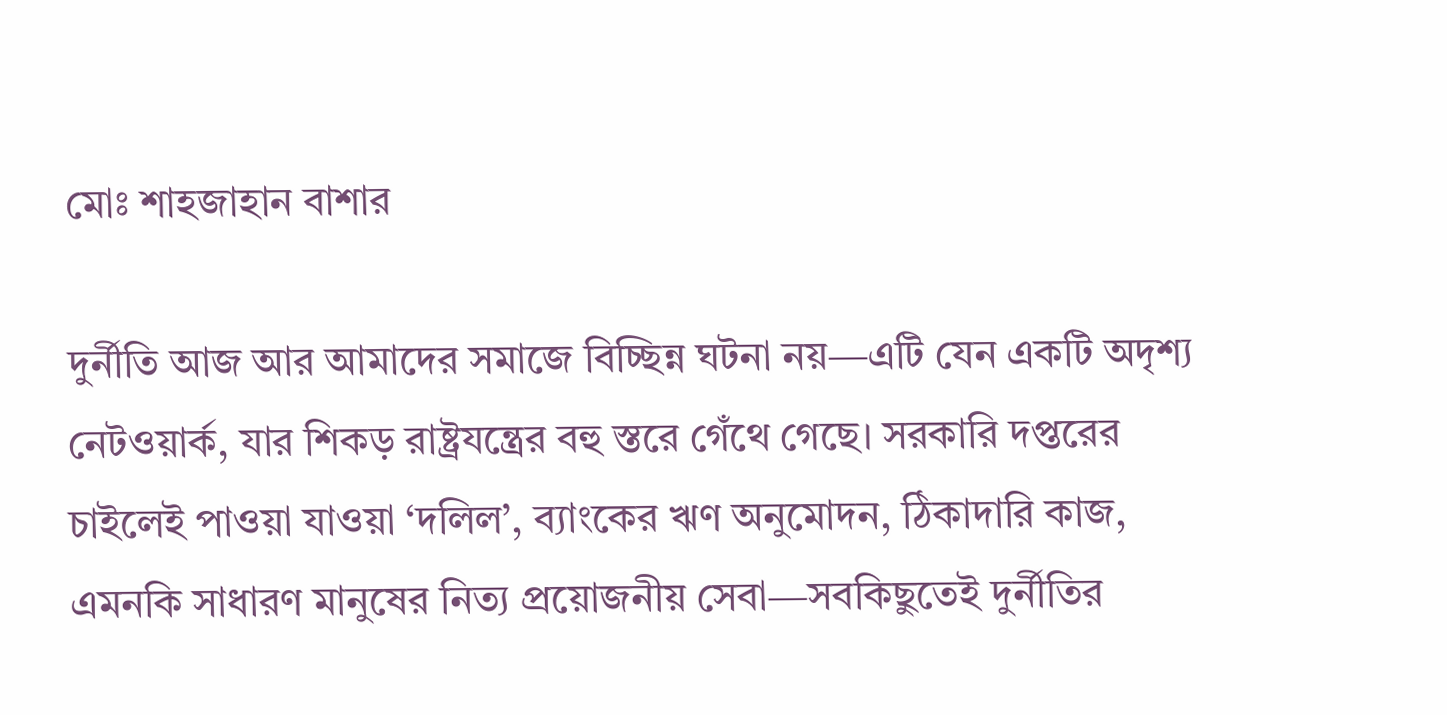মোঃ শাহজাহান বাশার

দুর্নীতি আজ আর আমাদের সমাজে বিচ্ছিন্ন ঘটনা নয়—এটি যেন একটি অদৃশ্য নেটওয়ার্ক, যার শিকড় রাষ্ট্রযন্ত্রের বহু স্তরে গেঁথে গেছে। সরকারি দপ্তরের চাইলেই পাওয়া যাওয়া ‘দলিল’, ব্যাংকের ঋণ অনুমোদন, ঠিকাদারি কাজ, এমনকি সাধারণ মানুষের নিত্য প্রয়োজনীয় সেবা—সবকিছুতেই দুর্নীতির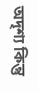অদৃশ্য কিন্তু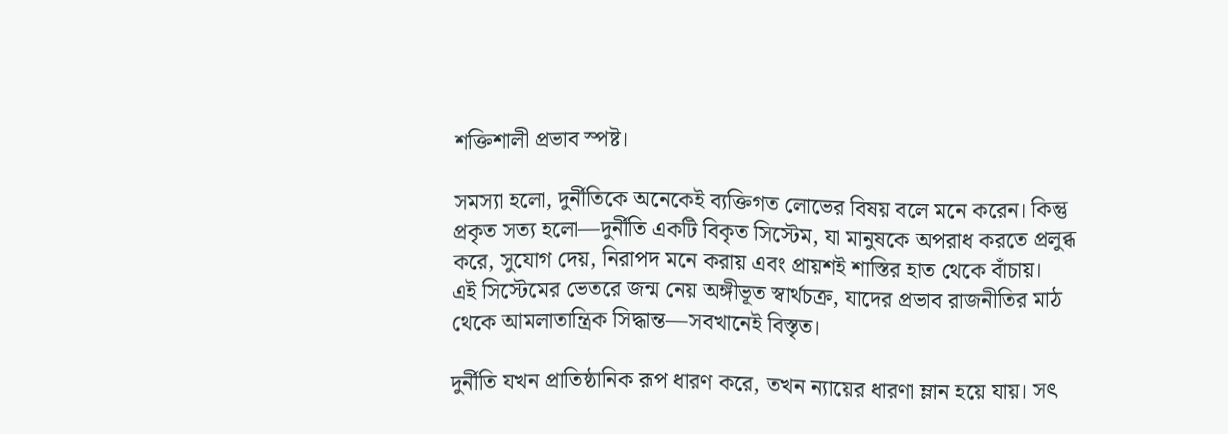শক্তিশালী প্রভাব স্পষ্ট।

সমস্যা হলো, দুর্নীতিকে অনেকেই ব্যক্তিগত লোভের বিষয় বলে মনে করেন। কিন্তু প্রকৃত সত্য হলো—দুর্নীতি একটি বিকৃত সিস্টেম, যা মানুষকে অপরাধ করতে প্রলুব্ধ করে, সুযোগ দেয়, নিরাপদ মনে করায় এবং প্রায়শই শাস্তির হাত থেকে বাঁচায়।
এই সিস্টেমের ভেতরে জন্ম নেয় অঙ্গীভূত স্বার্থচক্র, যাদের প্রভাব রাজনীতির মাঠ থেকে আমলাতান্ত্রিক সিদ্ধান্ত—সবখানেই বিস্তৃত।

দুর্নীতি যখন প্রাতিষ্ঠানিক রূপ ধারণ করে, তখন ন্যায়ের ধারণা ম্লান হয়ে যায়। ‍সৎ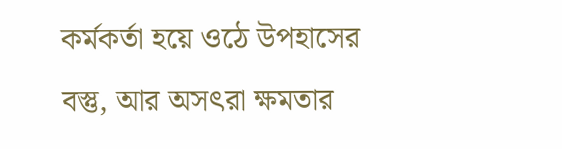কর্মকর্তা হয়ে ওঠে উপহাসের বস্তু, আর অসৎরা ক্ষমতার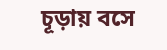চূড়ায় বসে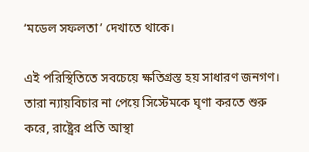‘মডেল সফলতা’ দেখাতে থাকে।

এই পরিস্থিতিতে সবচেয়ে ক্ষতিগ্রস্ত হয় সাধারণ জনগণ। তারা ন্যায়বিচার না পেয়ে সিস্টেমকে ঘৃণা করতে শুরু করে, রাষ্ট্রের প্রতি আস্থা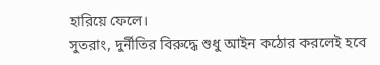হারিয়ে ফেলে।
সুতরাং, দুর্নীতির বিরুদ্ধে শুধু আইন কঠোর করলেই হবে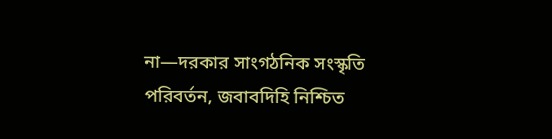না—দরকার সাংগঠনিক সংস্কৃতি পরিবর্তন, জবাবদিহি নিশ্চিত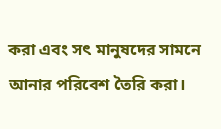করা এবং সৎ মানুষদের সামনে আনার পরিবেশ তৈরি করা।